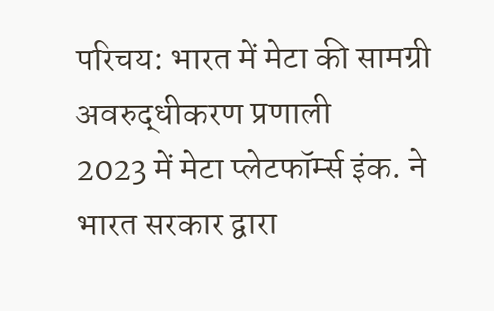परिचय: भारत में मेटा की सामग्री अवरुद्धीकरण प्रणाली
2023 में मेटा प्लेटफॉर्म्स इंक. ने भारत सरकार द्वारा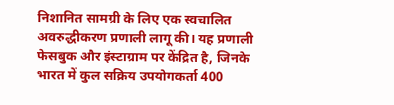निशानित सामग्री के लिए एक स्वचालित अवरुद्धीकरण प्रणाली लागू की। यह प्रणाली फेसबुक और इंस्टाग्राम पर केंद्रित है, जिनके भारत में कुल सक्रिय उपयोगकर्ता 400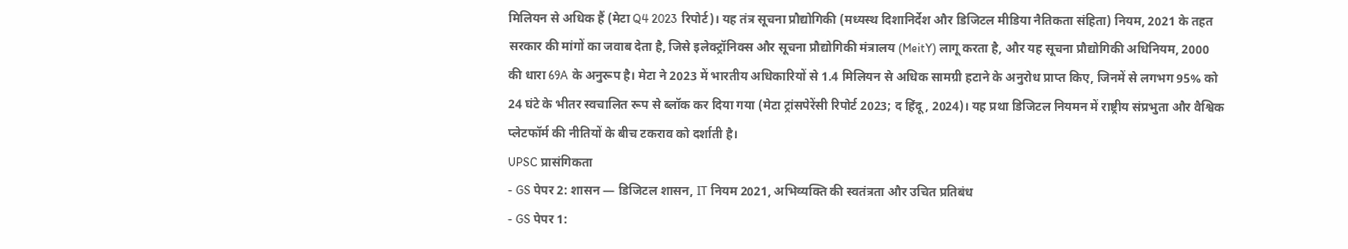मिलियन से अधिक हैं (मेटा Q4 2023 रिपोर्ट)। यह तंत्र सूचना प्रौद्योगिकी (मध्यस्थ दिशानिर्देश और डिजिटल मीडिया नैतिकता संहिता) नियम, 2021 के तहत सरकार की मांगों का जवाब देता है, जिसे इलेक्ट्रॉनिक्स और सूचना प्रौद्योगिकी मंत्रालय (MeitY) लागू करता है, और यह सूचना प्रौद्योगिकी अधिनियम, 2000 की धारा 69A के अनुरूप है। मेटा ने 2023 में भारतीय अधिकारियों से 1.4 मिलियन से अधिक सामग्री हटाने के अनुरोध प्राप्त किए, जिनमें से लगभग 95% को 24 घंटे के भीतर स्वचालित रूप से ब्लॉक कर दिया गया (मेटा ट्रांसपेरेंसी रिपोर्ट 2023; द हिंदू, 2024)। यह प्रथा डिजिटल नियमन में राष्ट्रीय संप्रभुता और वैश्विक प्लेटफॉर्म की नीतियों के बीच टकराव को दर्शाती है।
UPSC प्रासंगिकता
- GS पेपर 2: शासन — डिजिटल शासन, IT नियम 2021, अभिव्यक्ति की स्वतंत्रता और उचित प्रतिबंध
- GS पेपर 1: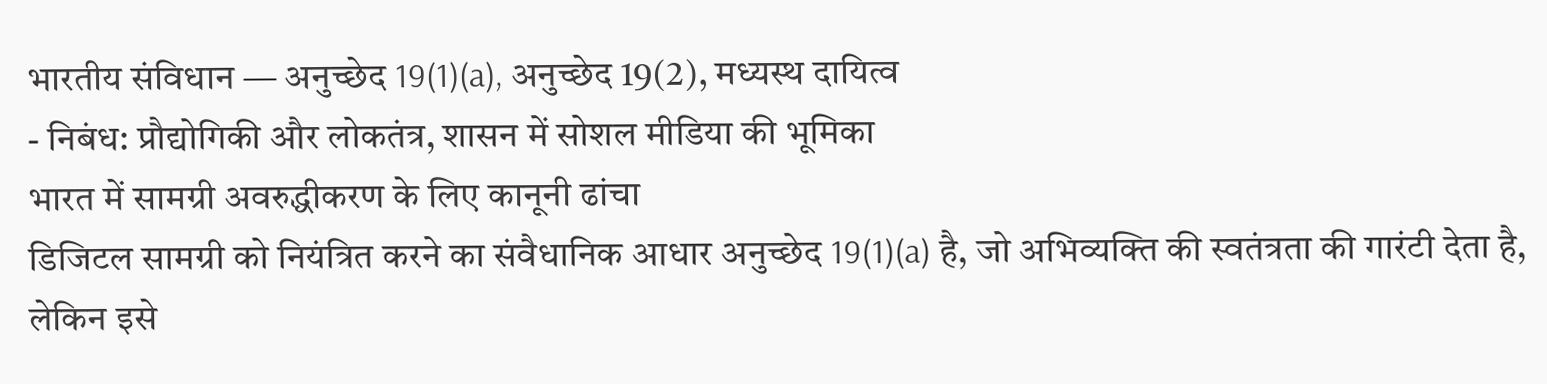भारतीय संविधान — अनुच्छेद 19(1)(a), अनुच्छेद 19(2), मध्यस्थ दायित्व
- निबंध: प्रौद्योगिकी और लोकतंत्र, शासन में सोशल मीडिया की भूमिका
भारत में सामग्री अवरुद्धीकरण के लिए कानूनी ढांचा
डिजिटल सामग्री को नियंत्रित करने का संवैधानिक आधार अनुच्छेद 19(1)(a) है, जो अभिव्यक्ति की स्वतंत्रता की गारंटी देता है, लेकिन इसे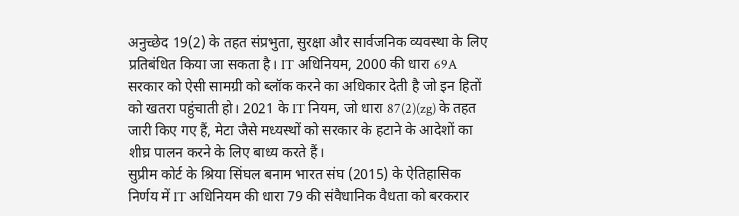अनुच्छेद 19(2) के तहत संप्रभुता, सुरक्षा और सार्वजनिक व्यवस्था के लिए प्रतिबंधित किया जा सकता है। IT अधिनियम, 2000 की धारा 69A सरकार को ऐसी सामग्री को ब्लॉक करने का अधिकार देती है जो इन हितों को खतरा पहुंचाती हो। 2021 के IT नियम, जो धारा 87(2)(zg) के तहत जारी किए गए हैं, मेटा जैसे मध्यस्थों को सरकार के हटाने के आदेशों का शीघ्र पालन करने के लिए बाध्य करते हैं।
सुप्रीम कोर्ट के श्रिया सिंघल बनाम भारत संघ (2015) के ऐतिहासिक निर्णय में IT अधिनियम की धारा 79 की संवैधानिक वैधता को बरकरार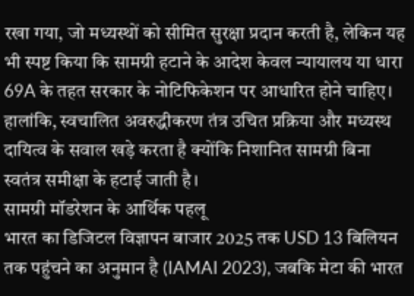रखा गया, जो मध्यस्थों को सीमित सुरक्षा प्रदान करती है, लेकिन यह भी स्पष्ट किया कि सामग्री हटाने के आदेश केवल न्यायालय या धारा 69A के तहत सरकार के नोटिफिकेशन पर आधारित होने चाहिए। हालांकि, स्वचालित अवरुद्धीकरण तंत्र उचित प्रक्रिया और मध्यस्थ दायित्व के सवाल खड़े करता है क्योंकि निशानित सामग्री बिना स्वतंत्र समीक्षा के हटाई जाती है।
सामग्री मॉडरेशन के आर्थिक पहलू
भारत का डिजिटल विज्ञापन बाजार 2025 तक USD 13 बिलियन तक पहुंचने का अनुमान है (IAMAI 2023), जबकि मेटा की भारत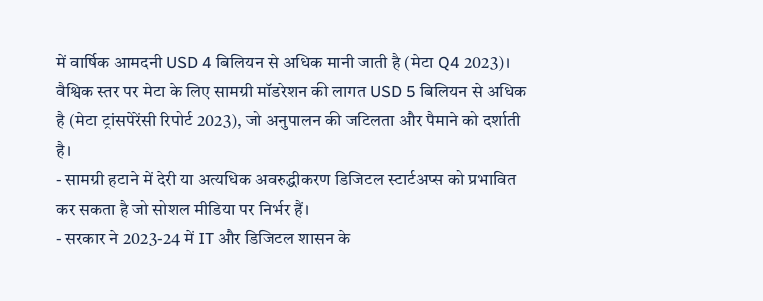में वार्षिक आमदनी USD 4 बिलियन से अधिक मानी जाती है (मेटा Q4 2023)। वैश्विक स्तर पर मेटा के लिए सामग्री मॉडरेशन की लागत USD 5 बिलियन से अधिक है (मेटा ट्रांसपेरेंसी रिपोर्ट 2023), जो अनुपालन की जटिलता और पैमाने को दर्शाती है।
- सामग्री हटाने में देरी या अत्यधिक अवरुद्धीकरण डिजिटल स्टार्टअप्स को प्रभावित कर सकता है जो सोशल मीडिया पर निर्भर हैं।
- सरकार ने 2023-24 में IT और डिजिटल शासन के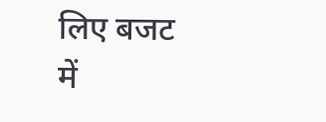लिए बजट में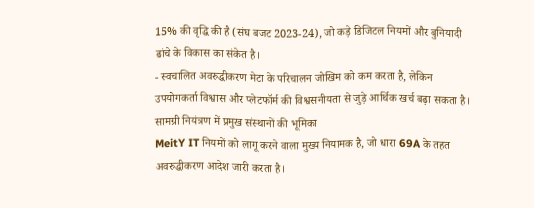15% की वृद्धि की है (संघ बजट 2023-24), जो कड़े डिजिटल नियमों और बुनियादी ढांचे के विकास का संकेत है।
- स्वचालित अवरुद्धीकरण मेटा के परिचालन जोखिम को कम करता है, लेकिन उपयोगकर्ता विश्वास और प्लेटफॉर्म की विश्वसनीयता से जुड़े आर्थिक खर्च बढ़ा सकता है।
सामग्री नियंत्रण में प्रमुख संस्थानों की भूमिका
MeitY IT नियमों को लागू करने वाला मुख्य नियामक है, जो धारा 69A के तहत अवरुद्धीकरण आदेश जारी करता है।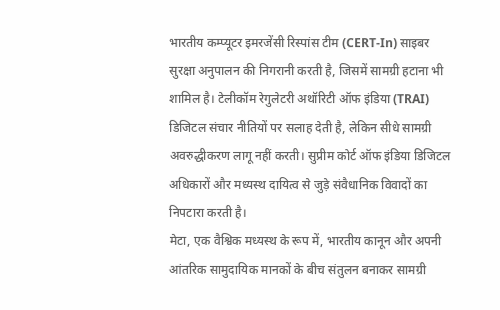भारतीय कम्प्यूटर इमरजेंसी रिस्पांस टीम (CERT-In) साइबर सुरक्षा अनुपालन की निगरानी करती है, जिसमें सामग्री हटाना भी शामिल है। टेलीकॉम रेगुलेटरी अथॉरिटी ऑफ इंडिया (TRAI) डिजिटल संचार नीतियों पर सलाह देती है, लेकिन सीधे सामग्री अवरुद्धीकरण लागू नहीं करती। सुप्रीम कोर्ट ऑफ इंडिया डिजिटल अधिकारों और मध्यस्थ दायित्व से जुड़े संवैधानिक विवादों का निपटारा करती है।
मेटा, एक वैश्विक मध्यस्थ के रूप में, भारतीय कानून और अपनी आंतरिक सामुदायिक मानकों के बीच संतुलन बनाकर सामग्री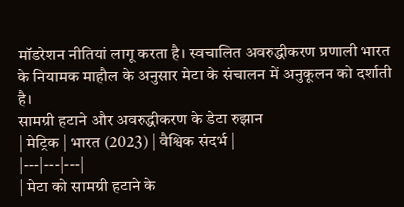मॉडरेशन नीतियां लागू करता है। स्वचालित अवरुद्धीकरण प्रणाली भारत के नियामक माहौल के अनुसार मेटा के संचालन में अनुकूलन को दर्शाती है।
सामग्री हटाने और अवरुद्धीकरण के डेटा रुझान
| मेट्रिक | भारत (2023) | वैश्विक संदर्भ |
|---|---|---|
| मेटा को सामग्री हटाने के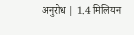अनुरोध | 1.4 मिलियन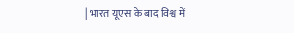| भारत यूएस के बाद विश्व में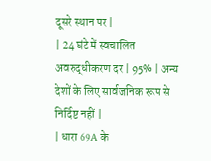दूसरे स्थान पर |
| 24 घंटे में स्वचालित अवरुद्धीकरण दर | 95% | अन्य देशों के लिए सार्वजनिक रूप से निर्दिष्ट नहीं |
| धारा 69A के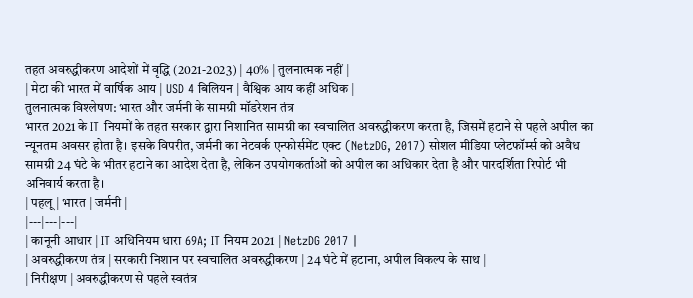तहत अवरुद्धीकरण आदेशों में वृद्धि (2021-2023) | 40% | तुलनात्मक नहीं |
| मेटा की भारत में वार्षिक आय | USD 4 बिलियन | वैश्विक आय कहीं अधिक |
तुलनात्मक विश्लेषण: भारत और जर्मनी के सामग्री मॉडरेशन तंत्र
भारत 2021 के IT नियमों के तहत सरकार द्वारा निशानित सामग्री का स्वचालित अवरुद्धीकरण करता है, जिसमें हटाने से पहले अपील का न्यूनतम अवसर होता है। इसके विपरीत, जर्मनी का नेटवर्क एन्फोर्समेंट एक्ट (NetzDG, 2017) सोशल मीडिया प्लेटफॉर्म्स को अवैध सामग्री 24 घंटे के भीतर हटाने का आदेश देता है, लेकिन उपयोगकर्ताओं को अपील का अधिकार देता है और पारदर्शिता रिपोर्ट भी अनिवार्य करता है।
| पहलू | भारत | जर्मनी |
|---|---|---|
| कानूनी आधार | IT अधिनियम धारा 69A; IT नियम 2021 | NetzDG 2017 |
| अवरुद्धीकरण तंत्र | सरकारी निशान पर स्वचालित अवरुद्धीकरण | 24 घंटे में हटाना, अपील विकल्प के साथ |
| निरीक्षण | अवरुद्धीकरण से पहले स्वतंत्र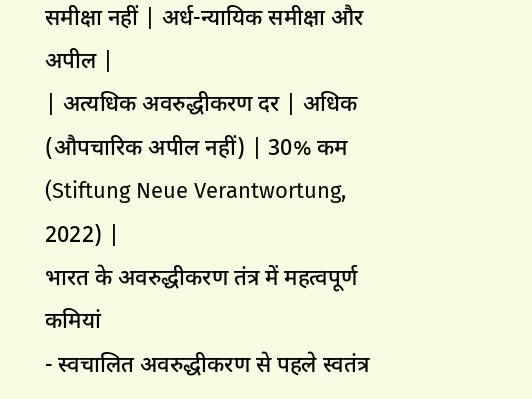समीक्षा नहीं | अर्ध-न्यायिक समीक्षा और अपील |
| अत्यधिक अवरुद्धीकरण दर | अधिक (औपचारिक अपील नहीं) | 30% कम (Stiftung Neue Verantwortung, 2022) |
भारत के अवरुद्धीकरण तंत्र में महत्वपूर्ण कमियां
- स्वचालित अवरुद्धीकरण से पहले स्वतंत्र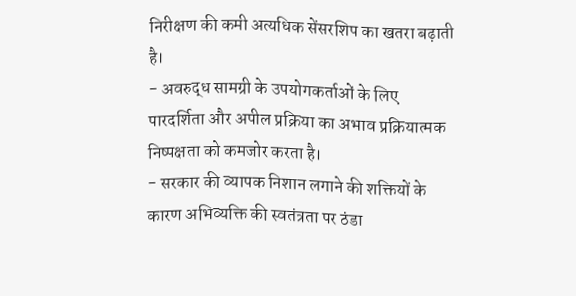निरीक्षण की कमी अत्यधिक सेंसरशिप का खतरा बढ़ाती है।
- अवरुद्ध सामग्री के उपयोगकर्ताओं के लिए पारदर्शिता और अपील प्रक्रिया का अभाव प्रक्रियात्मक निष्पक्षता को कमजोर करता है।
- सरकार की व्यापक निशान लगाने की शक्तियों के कारण अभिव्यक्ति की स्वतंत्रता पर ठंडा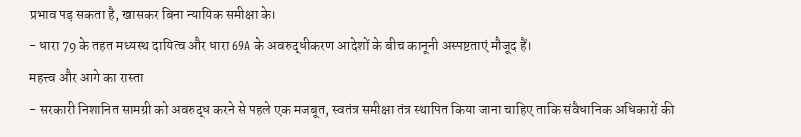प्रभाव पड़ सकता है, खासकर बिना न्यायिक समीक्षा के।
- धारा 79 के तहत मध्यस्थ दायित्व और धारा 69A के अवरुद्धीकरण आदेशों के बीच कानूनी अस्पष्टताएं मौजूद हैं।
महत्त्व और आगे का रास्ता
- सरकारी निशानित सामग्री को अवरुद्ध करने से पहले एक मजबूत, स्वतंत्र समीक्षा तंत्र स्थापित किया जाना चाहिए ताकि संवैधानिक अधिकारों की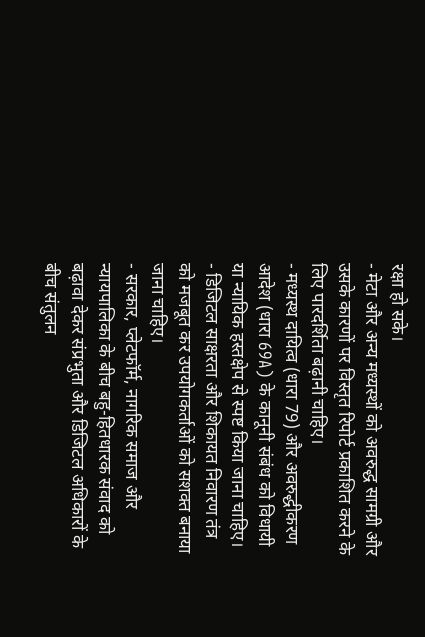रक्षा हो सके।
- मेटा और अन्य मध्यस्थों को अवरुद्ध सामग्री और उसके कारणों पर विस्तृत रिपोर्ट प्रकाशित करने के लिए पारदर्शिता बढ़ानी चाहिए।
- मध्यस्थ दायित्व (धारा 79) और अवरुद्धीकरण आदेश (धारा 69A) के कानूनी संबंध को विधायी या न्यायिक हस्तक्षेप से स्पष्ट किया जाना चाहिए।
- डिजिटल साक्षरता और शिकायत निवारण तंत्र को मजबूत कर उपयोगकर्ताओं को सशक्त बनाया जाना चाहिए।
- सरकार, प्लेटफॉर्म, नागरिक समाज और न्यायपालिका के बीच बहु-हितधारक संवाद को बढ़ावा देकर संप्रभुता और डिजिटल अधिकारों के बीच संतुलन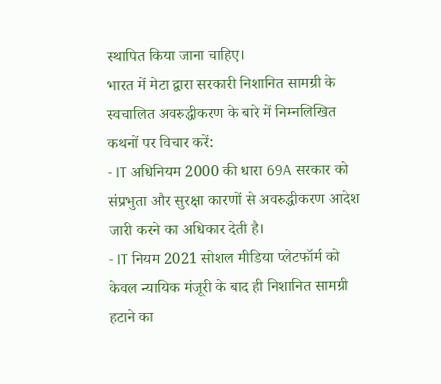स्थापित किया जाना चाहिए।
भारत में मेटा द्वारा सरकारी निशानित सामग्री के स्वचालित अवरुद्धीकरण के बारे में निम्नलिखित कथनों पर विचार करें:
- IT अधिनियम 2000 की धारा 69A सरकार को संप्रभुता और सुरक्षा कारणों से अवरुद्धीकरण आदेश जारी करने का अधिकार देती है।
- IT नियम 2021 सोशल मीडिया प्लेटफॉर्म को केवल न्यायिक मंजूरी के बाद ही निशानित सामग्री हटाने का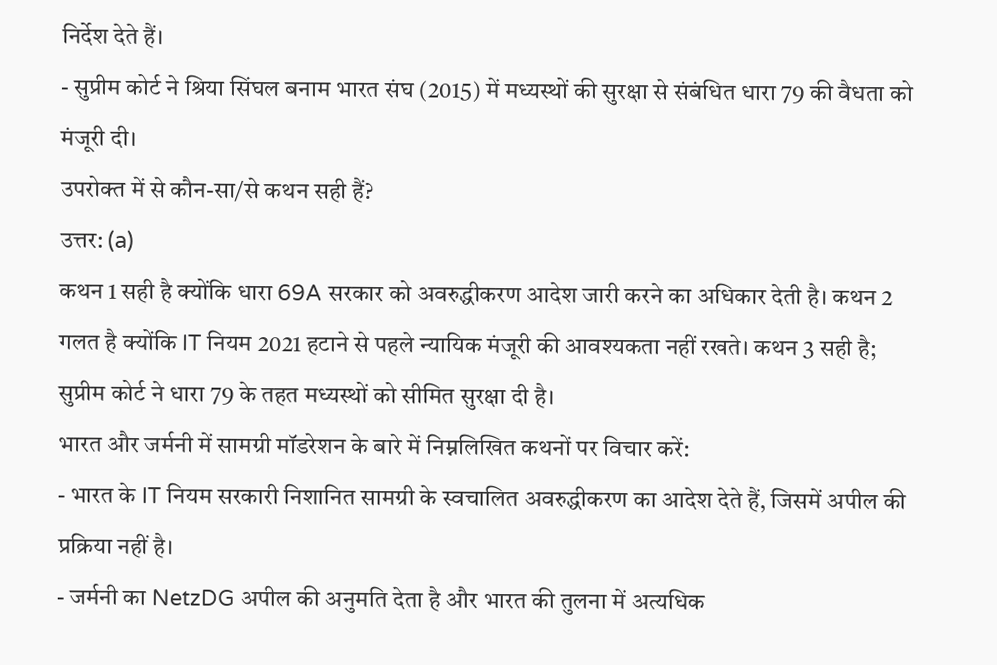निर्देश देते हैं।
- सुप्रीम कोर्ट ने श्रिया सिंघल बनाम भारत संघ (2015) में मध्यस्थों की सुरक्षा से संबंधित धारा 79 की वैधता को मंजूरी दी।
उपरोक्त में से कौन-सा/से कथन सही हैं?
उत्तर: (a)
कथन 1 सही है क्योंकि धारा 69A सरकार को अवरुद्धीकरण आदेश जारी करने का अधिकार देती है। कथन 2 गलत है क्योंकि IT नियम 2021 हटाने से पहले न्यायिक मंजूरी की आवश्यकता नहीं रखते। कथन 3 सही है; सुप्रीम कोर्ट ने धारा 79 के तहत मध्यस्थों को सीमित सुरक्षा दी है।
भारत और जर्मनी में सामग्री मॉडरेशन के बारे में निम्नलिखित कथनों पर विचार करें:
- भारत के IT नियम सरकारी निशानित सामग्री के स्वचालित अवरुद्धीकरण का आदेश देते हैं, जिसमें अपील की प्रक्रिया नहीं है।
- जर्मनी का NetzDG अपील की अनुमति देता है और भारत की तुलना में अत्यधिक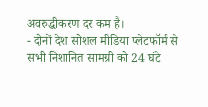अवरुद्धीकरण दर कम है।
- दोनों देश सोशल मीडिया प्लेटफॉर्म से सभी निशानित सामग्री को 24 घंटे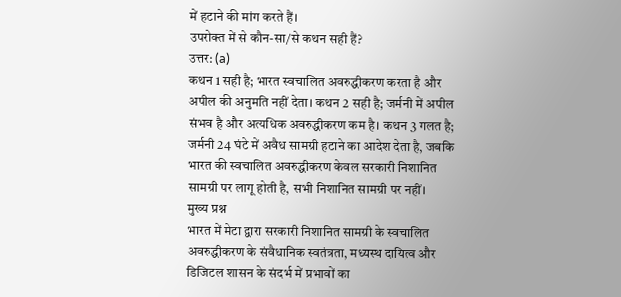में हटाने की मांग करते हैं।
उपरोक्त में से कौन-सा/से कथन सही हैं?
उत्तर: (a)
कथन 1 सही है; भारत स्वचालित अवरुद्धीकरण करता है और अपील की अनुमति नहीं देता। कथन 2 सही है; जर्मनी में अपील संभव है और अत्यधिक अवरुद्धीकरण कम है। कथन 3 गलत है; जर्मनी 24 घंटे में अवैध सामग्री हटाने का आदेश देता है, जबकि भारत की स्वचालित अवरुद्धीकरण केवल सरकारी निशानित सामग्री पर लागू होती है, सभी निशानित सामग्री पर नहीं।
मुख्य प्रश्न
भारत में मेटा द्वारा सरकारी निशानित सामग्री के स्वचालित अवरुद्धीकरण के संवैधानिक स्वतंत्रता, मध्यस्थ दायित्व और डिजिटल शासन के संदर्भ में प्रभावों का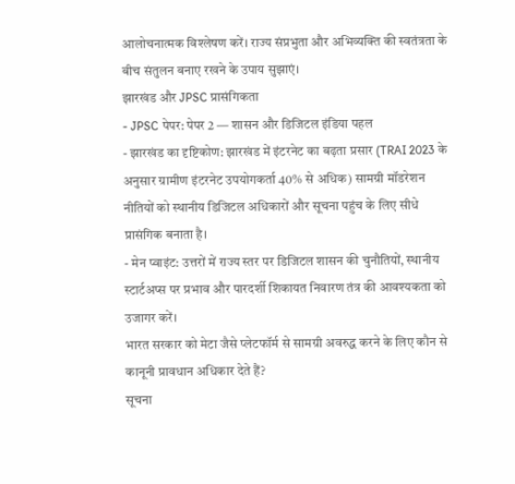आलोचनात्मक विश्लेषण करें। राज्य संप्रभुता और अभिव्यक्ति की स्वतंत्रता के बीच संतुलन बनाए रखने के उपाय सुझाएं।
झारखंड और JPSC प्रासंगिकता
- JPSC पेपर: पेपर 2 — शासन और डिजिटल इंडिया पहल
- झारखंड का दृष्टिकोण: झारखंड में इंटरनेट का बढ़ता प्रसार (TRAI 2023 के अनुसार ग्रामीण इंटरनेट उपयोगकर्ता 40% से अधिक) सामग्री मॉडरेशन नीतियों को स्थानीय डिजिटल अधिकारों और सूचना पहुंच के लिए सीधे प्रासंगिक बनाता है।
- मेन प्वाइंट: उत्तरों में राज्य स्तर पर डिजिटल शासन की चुनौतियों, स्थानीय स्टार्टअप्स पर प्रभाव और पारदर्शी शिकायत निवारण तंत्र की आवश्यकता को उजागर करें।
भारत सरकार को मेटा जैसे प्लेटफॉर्म से सामग्री अवरुद्ध करने के लिए कौन से कानूनी प्रावधान अधिकार देते हैं?
सूचना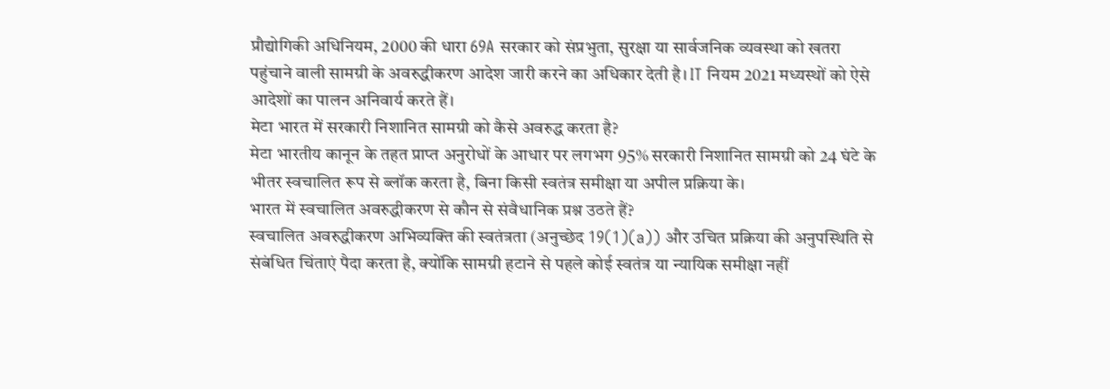प्रौद्योगिकी अधिनियम, 2000 की धारा 69A सरकार को संप्रभुता, सुरक्षा या सार्वजनिक व्यवस्था को खतरा पहुंचाने वाली सामग्री के अवरुद्धीकरण आदेश जारी करने का अधिकार देती है। IT नियम 2021 मध्यस्थों को ऐसे आदेशों का पालन अनिवार्य करते हैं।
मेटा भारत में सरकारी निशानित सामग्री को कैसे अवरुद्ध करता है?
मेटा भारतीय कानून के तहत प्राप्त अनुरोधों के आधार पर लगभग 95% सरकारी निशानित सामग्री को 24 घंटे के भीतर स्वचालित रूप से ब्लॉक करता है, बिना किसी स्वतंत्र समीक्षा या अपील प्रक्रिया के।
भारत में स्वचालित अवरुद्धीकरण से कौन से संवैधानिक प्रश्न उठते हैं?
स्वचालित अवरुद्धीकरण अभिव्यक्ति की स्वतंत्रता (अनुच्छेद 19(1)(a)) और उचित प्रक्रिया की अनुपस्थिति से संबंधित चिंताएं पैदा करता है, क्योंकि सामग्री हटाने से पहले कोई स्वतंत्र या न्यायिक समीक्षा नहीं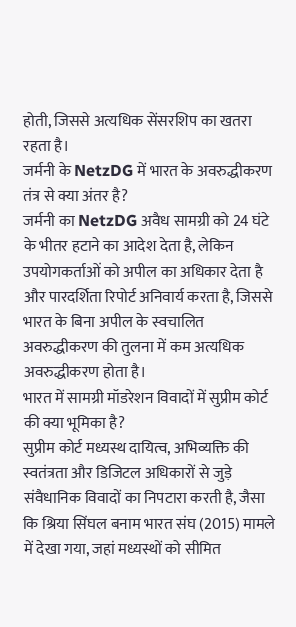होती, जिससे अत्यधिक सेंसरशिप का खतरा रहता है।
जर्मनी के NetzDG में भारत के अवरुद्धीकरण तंत्र से क्या अंतर है?
जर्मनी का NetzDG अवैध सामग्री को 24 घंटे के भीतर हटाने का आदेश देता है, लेकिन उपयोगकर्ताओं को अपील का अधिकार देता है और पारदर्शिता रिपोर्ट अनिवार्य करता है, जिससे भारत के बिना अपील के स्वचालित अवरुद्धीकरण की तुलना में कम अत्यधिक अवरुद्धीकरण होता है।
भारत में सामग्री मॉडरेशन विवादों में सुप्रीम कोर्ट की क्या भूमिका है?
सुप्रीम कोर्ट मध्यस्थ दायित्व, अभिव्यक्ति की स्वतंत्रता और डिजिटल अधिकारों से जुड़े संवैधानिक विवादों का निपटारा करती है, जैसा कि श्रिया सिंघल बनाम भारत संघ (2015) मामले में देखा गया, जहां मध्यस्थों को सीमित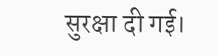सुरक्षा दी गई।